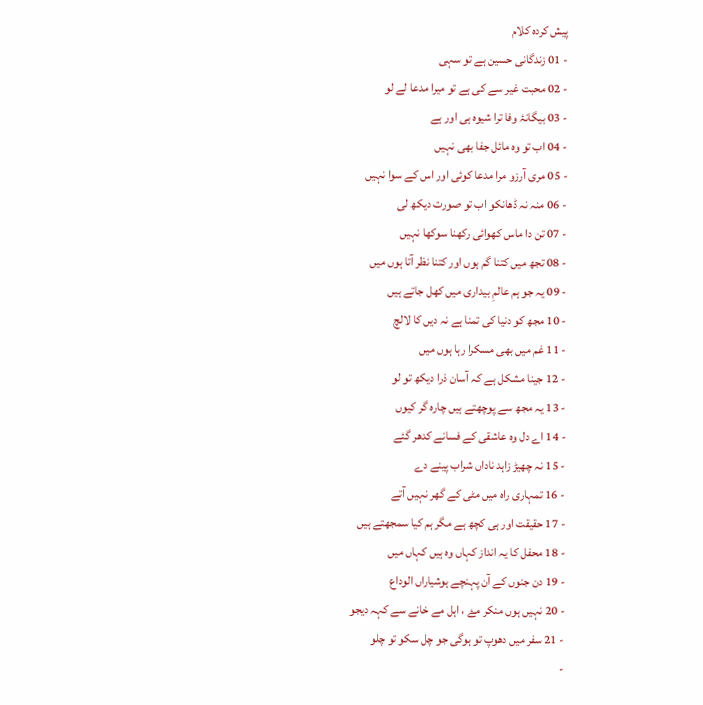پیش کردہ کلام
- 01 زندگانی حسین ہے تو سہی
- 02 محبت غیر سے کی ہے تو میرا مدعا لے لو
- 03 بیگانۂ وفا ترا شیوہ ہی اور ہے
- 04 اب تو وہ مائل جفا بھی نہیں
- 05 مری آرزو مرا مدعا کوئی اور اس کے سوا نہیں
- 06 منہ نہ ڈھانکو اب تو صورت دیکھ لی
- 07 تن دا ماس کھوائی رکھنا سوکھا نہیں
- 08 تجھ میں کتنا گم ہوں اور کتنا نظر آتا ہوں میں
- 09 یہ جو ہم عالمِ بیداری میں کھل جاتے ہیں
- 10 مجھ کو دنیا کی تمنا ہے نہ دیں کا لالچ
- 11 غم میں بھی مسکرا رہا ہوں میں
- 12 جینا مشکل ہے کہ آسان ذرا دیکھ تو لو
- 13 یہ مجھ سے پوچھتے ہیں چارہ گر کیوں
- 14 اے دل وہ عاشقی کے فسانے کدھر گئے
- 15 نہ چھیڑ زاہد ناداں شراب پینے دے
- 16 تمہاری راہ میں مٹی کے گھر نہیں آتے
- 17 حقیقت اور ہی کچھ ہے مگر ہم کیا سمجھتے ہیں
- 18 محفل کا یہ انداز کہاں وہ ہیں کہاں میں
- 19 دن جنوں کے آن پہنچے ہوشیاراں الوداع
- 20 نہیں ہوں منکر مۓ ، اہل مے خانے سے کہہ دیجو
- 21 سفر میں دھوپ تو ہوگی جو چل سکو تو چلو
-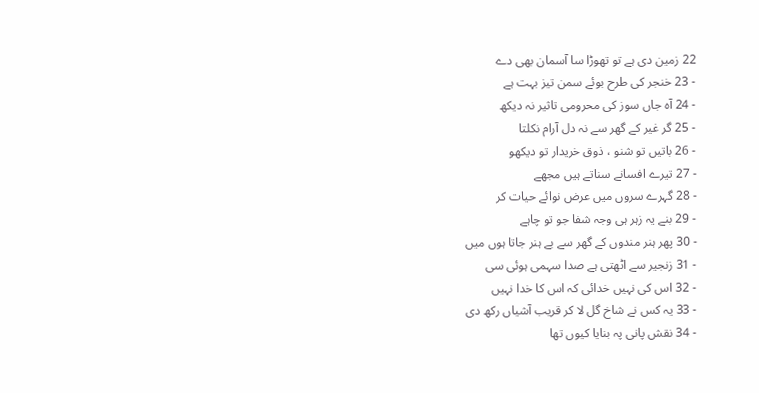22 زمین دی ہے تو تھوڑا سا آسمان بھی دے
- 23 خنجر کی طرح بوئے سمن تیز بہت ہے
- 24 آہ جاں سوز کی محرومی تاثیر نہ دیکھ
- 25 گر غیر کے گھر سے نہ دل آرام نکلتا
- 26 باتیں تو شنو ، ذوق خریدار تو دیکھو
- 27 تیرے افسانے سناتے ہیں مجھے
- 28 گہرے سروں میں عرض نوائے حیات کر
- 29 بنے یہ زہر ہی وجہ شفا جو تو چاہے
- 30 پھر ہنر مندوں کے گھر سے بے ہنر جاتا ہوں میں
- 31 زنجیر سے اٹھتی ہے صدا سہمی ہوئی سی
- 32 اس کی نہیں خدائی کہ اس کا خدا نہیں
- 33 یہ کس نے شاخ گل لا کر قریب آشیاں رکھ دی
- 34 نقش پانی پہ بنایا کیوں تھا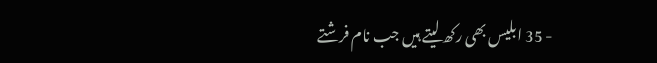- 35 ابلیس بھی رکھ لیتے ہیں جب نام فرشتے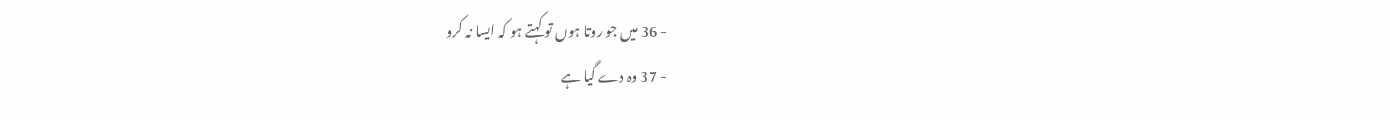- 36 میں جو روتا ہوں تو کہتے ہو کہ ایسا نہ کرو
- 37 وہ دے گیا ہے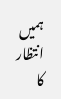ہمیں انتظار کا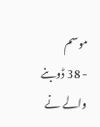موسم
- 38 ڈوبنے والے نے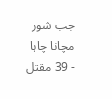جب شور مچانا چاہا
- 39 مقتل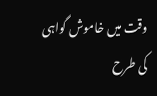وقت میں خاموش گواہی کی طرح